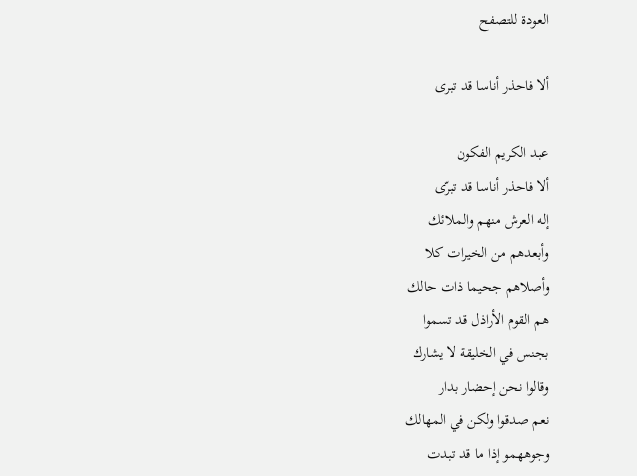العودة للتصفح

ألا فاحذر أناسا قد تبرى

عبد الكريم الفكون
ألا فاحذر أناسا قد تبرّى
إله العرش منهم والملائك
وأبعدهم من الخيرات كلا
وأصلاهم جحيما ذات حالك
هم القوم الأراذل قد تسموا
بجنس في الخليقة لا يشارك
وقالوا نحن إحضار بدار
نعم صدقوا ولكن في المهالك
وجوههمو إذا ما قد تبدت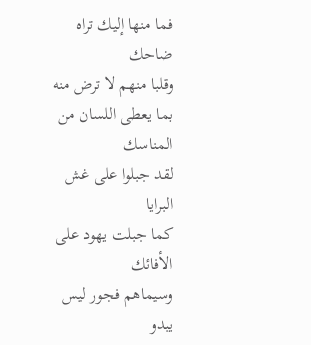فما منها إليك تراه ضاحك
وقلبا منهم لا ترض منه
بما يعطى اللسان من المناسك
لقد جبلوا على غش البرايا
كما جبلت يهود على الأفائك
وسيماهم فجور ليس يبدو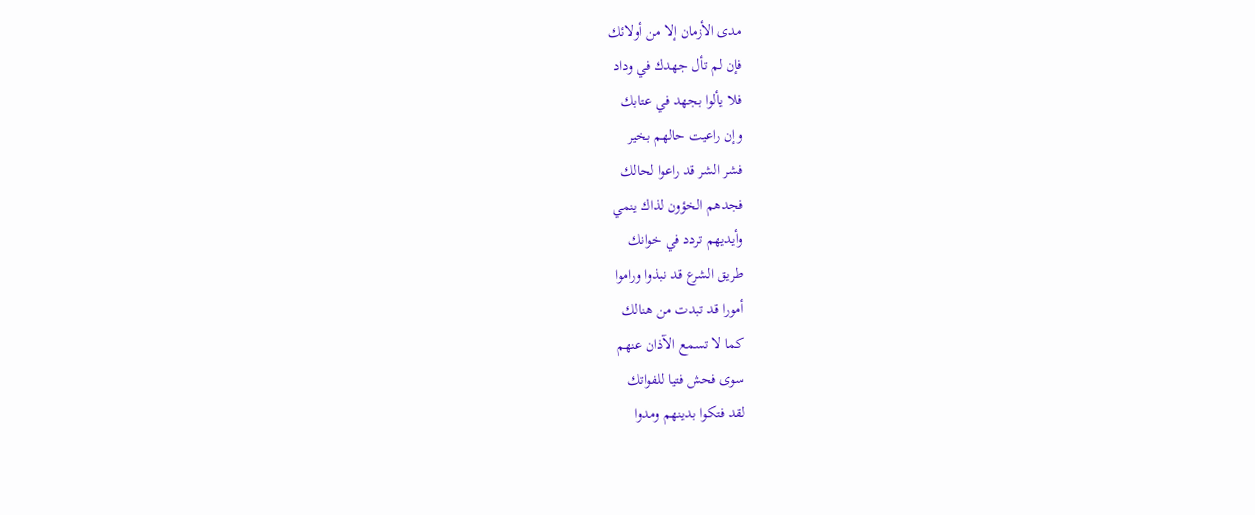مدى الأزمان إلا من أولائك
فإن لم تأل جهدك في وداد
فلا يألوا بجهد في عتابك
وإن راعيت حالهم بخير
فشر الشر قد راعوا لحالك
فجدهم الخؤون لذاك ينمي
وأيديهم تردد في خوانك
طريق الشرع قد نبذوا وراموا
أمورا قد تبدت من هنالك
كما لا تسمع الآذان عنهم
سوى فحش فتيا للفواتك
لقد فتكوا بدينهم ومدوا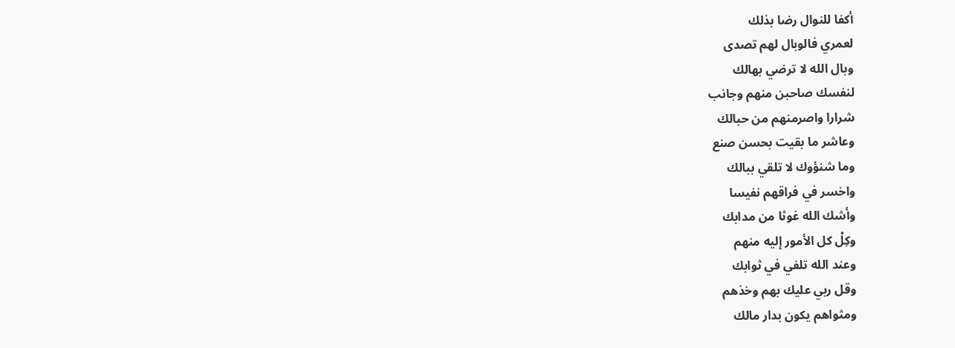أكفا للنوال رضا بذلك
لعمري فالوبال لهم تصدى
وبال الله لا ترضي بهالك
لنفسك صاحبن منهم وجانب
شرارا واصرمنهم من حبالك
وعاشر ما بقيت بحسن صنع
وما شنؤوك لا تلقي ببالك
واخسر في فراقهم نفيسا
وأشك الله غوثا من مدابك
وكِلْ كل الأمور إليه منهم
وعند الله تلفي في ثوابك
وقل ربي عليك بهم وخذهم
ومثواهم يكون بدار مالك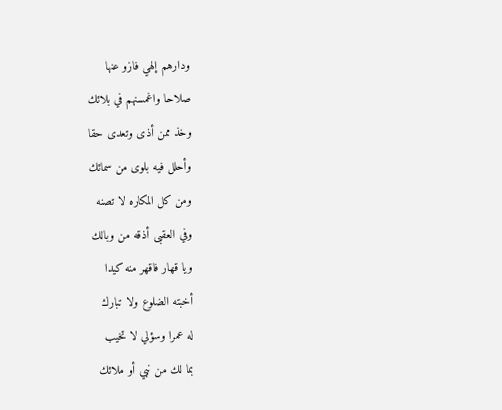ودارهم إلهي فازو عنها
صلاحا واغمسنهم في بلائك
وخذ ممن أذى وتعدى حقا
وأحلل فيه بلوى من سمائك
ومن كل المكاره لا تصنه
وفي العقبى أذقه من وبالك
ويا قهار فاقهر منه كيدا
أخبته الضلوع ولا تبارك
له عمرا وسؤلي لا تخيب
بما لك من نبي أو ملائك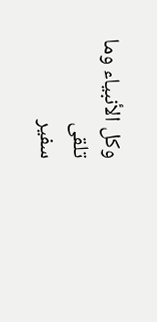وكل الأنبياء وما تلقى
سفير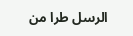الرسل طرا من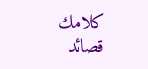كلامك
قصائد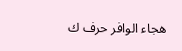هجاء الوافر حرف ك